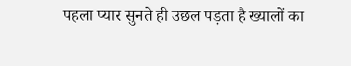पहला प्यार सुनते ही उछल पड़ता है ख्यालों का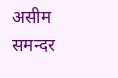असीम समन्दर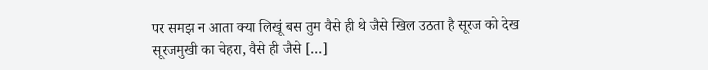पर समझ न आता क्या लिखूं बस तुम वैसे ही थे जैसे खिल उठता है सूरज को देख सूरजमुखी का चेहरा, वैसे ही जैसे […]